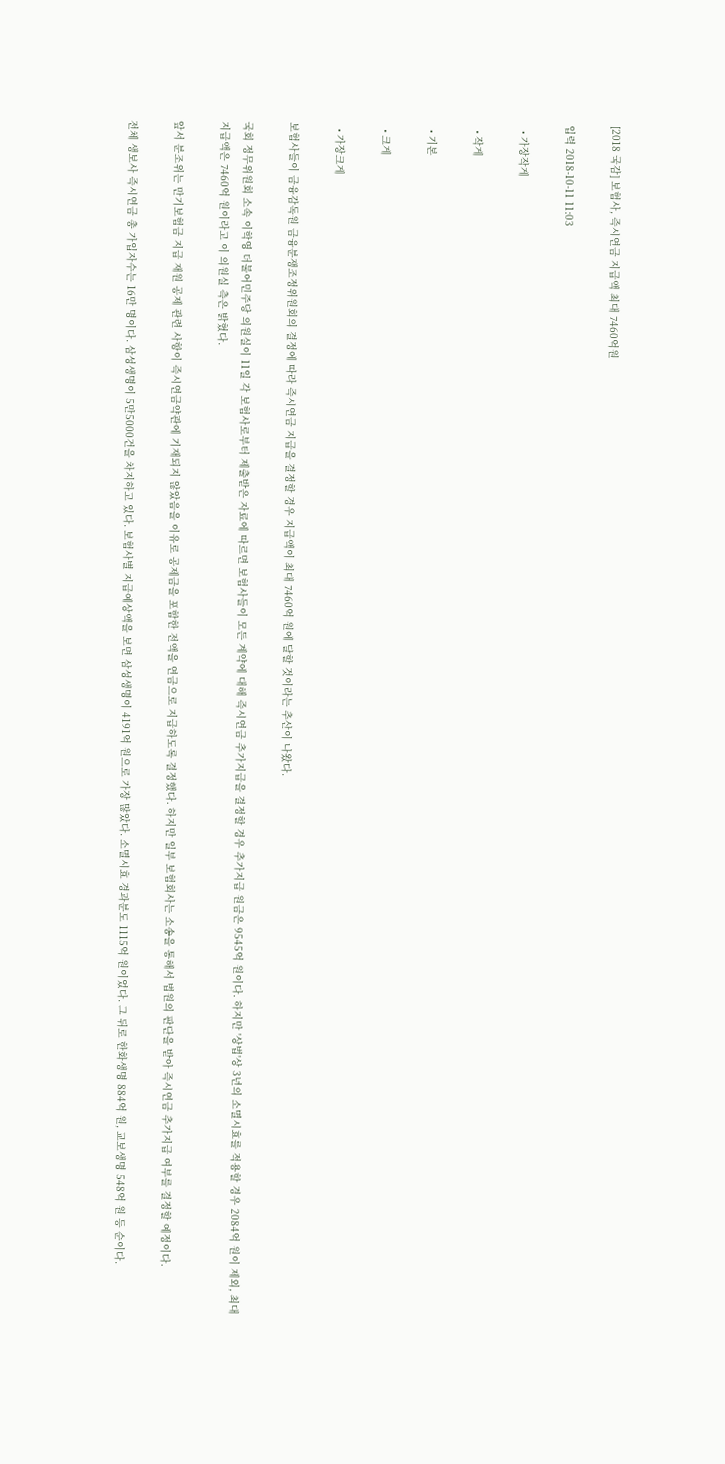[2018 국감] 보험사, 즉시연금 지급액 최대 7460억원

입력 2018-10-11 11:03

  • 가장작게

  • 작게

  • 기본

  • 크게

  • 가장크게

보험사들이 금융감독원 금융분쟁조정위원회의 결정에 따라 즉시연금 지급을 결정할 경우 지급액이 최대 7460억 원에 달할 것이라는 추산이 나왔다.

국회 정무위원회 소속 이학영 더불어민주당 의원실이 11일 각 보험사로부터 제출받은 자료에 따르면 보험사들이 모든 계약에 대해 즉시연금 추가지급을 결정할 경우 추가지급 원금은 9545억 원이다. 하지만 '상법'상 3년의 소멸시효를 적용할 경우 2084억 원이 제외, 최대 지급액은 7460억 원이라고 이 의원실 측은 밝혔다.

앞서 분조위는 만기보험금 지급 재원 공제 관련 사항이 즉시연금약관에 기재되지 않았음을 이유로 공제금을 포함한 전액을 연금으로 지급하도록 결정했다. 하지만 일부 보험회사는 소송을 통해서 법원의 판단을 받아 즉시연금 추가지급 여부를 결정할 예정이다.

전체 생보사 즉시연금 총 가입자수는 16만 명이다. 삼성생명이 5만5000건을 차지하고 있다. 보험사별 지급예상액을 보면 삼성생명이 4191억 원으로 가장 많았다. 소멸시효 경과분도 1115억 원이었다. 그 뒤로 한화생명 884억 원, 교보생명 548억 원 등 순이다.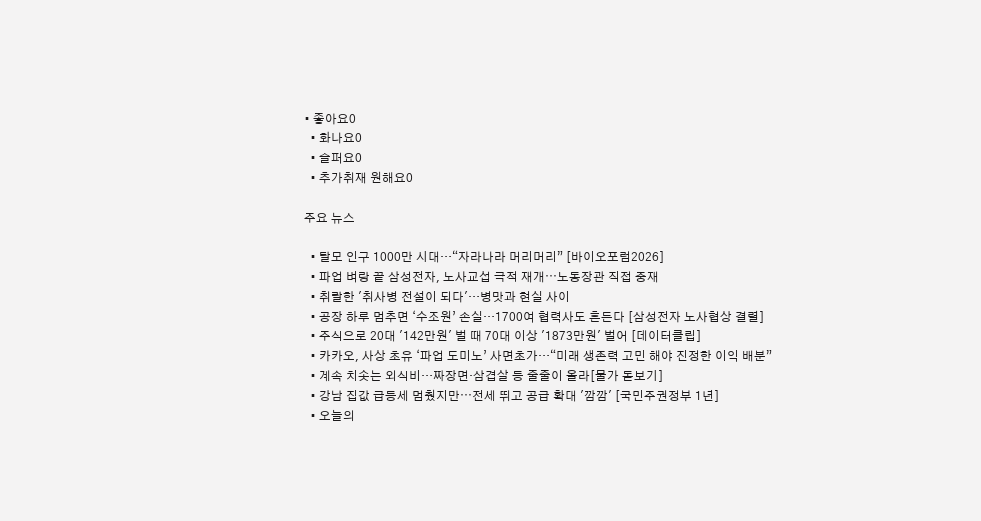• 좋아요0
  • 화나요0
  • 슬퍼요0
  • 추가취재 원해요0

주요 뉴스

  • 탈모 인구 1000만 시대…“자라나라 머리머리” [바이오포럼2026]
  • 파업 벼랑 끝 삼성전자, 노사교섭 극적 재개⋯노동장관 직접 중재
  • 취랄한 '취사병 전설이 되다'…병맛과 현실 사이
  • 공장 하루 멈추면 ‘수조원’ 손실…1700여 협력사도 흔든다 [삼성전자 노사협상 결렬]
  • 주식으로 20대 '142만원' 벌 때 70대 이상 '1873만원' 벌어 [데이터클립]
  • 카카오, 사상 초유 ‘파업 도미노’ 사면초가…“미래 생존력 고민 해야 진정한 이익 배분”
  • 계속 치솟는 외식비…짜장면·삼겹살 등 줄줄이 올라[물가 돋보기]
  • 강남 집값 급등세 멈췄지만⋯전세 뛰고 공급 확대 '깜깜' [국민주권정부 1년]
  • 오늘의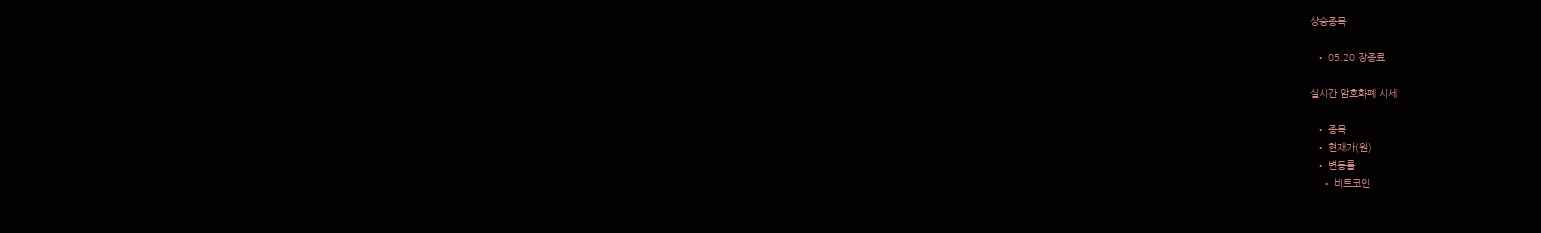상승종목

  • 05.20 장종료

실시간 암호화폐 시세

  • 종목
  • 현재가(원)
  • 변동률
    • 비트코인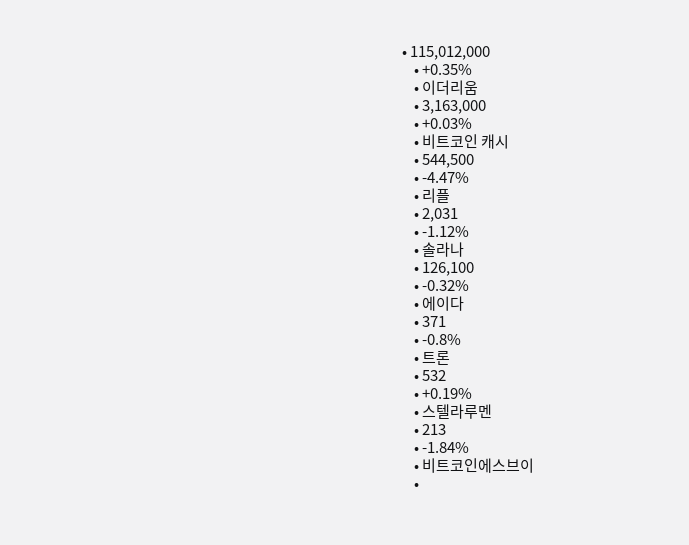• 115,012,000
    • +0.35%
    • 이더리움
    • 3,163,000
    • +0.03%
    • 비트코인 캐시
    • 544,500
    • -4.47%
    • 리플
    • 2,031
    • -1.12%
    • 솔라나
    • 126,100
    • -0.32%
    • 에이다
    • 371
    • -0.8%
    • 트론
    • 532
    • +0.19%
    • 스텔라루멘
    • 213
    • -1.84%
    • 비트코인에스브이
    •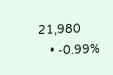21,980
    • -0.99%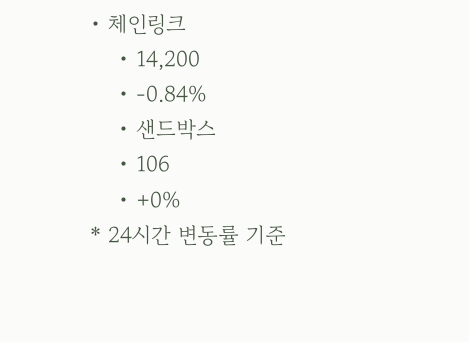• 체인링크
    • 14,200
    • -0.84%
    • 샌드박스
    • 106
    • +0%
* 24시간 변동률 기준